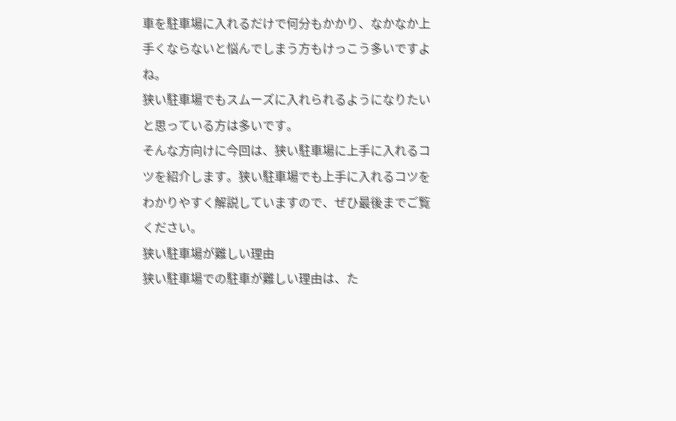車を駐車場に入れるだけで何分もかかり、なかなか上手くならないと悩んでしまう方もけっこう多いですよね。
狭い駐車場でもスムーズに入れられるようになりたいと思っている方は多いです。
そんな方向けに今回は、狭い駐車場に上手に入れるコツを紹介します。狭い駐車場でも上手に入れるコツをわかりやすく解説していますので、ぜひ最後までご覧ください。
狭い駐車場が難しい理由
狭い駐車場での駐車が難しい理由は、た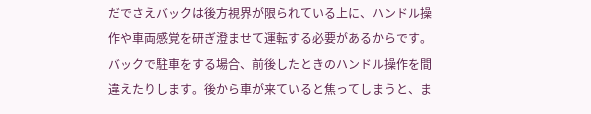だでさえバックは後方視界が限られている上に、ハンドル操作や車両感覚を研ぎ澄ませて運転する必要があるからです。
バックで駐車をする場合、前後したときのハンドル操作を間違えたりします。後から車が来ていると焦ってしまうと、ま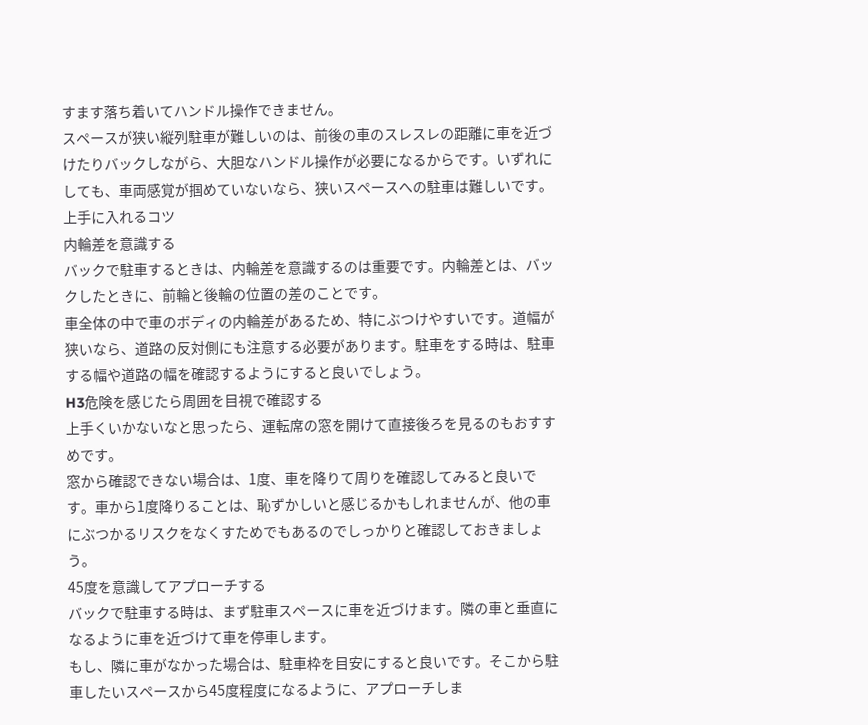すます落ち着いてハンドル操作できません。
スペースが狭い縦列駐車が難しいのは、前後の車のスレスレの距離に車を近づけたりバックしながら、大胆なハンドル操作が必要になるからです。いずれにしても、車両感覚が掴めていないなら、狭いスペースへの駐車は難しいです。
上手に入れるコツ
内輪差を意識する
バックで駐車するときは、内輪差を意識するのは重要です。内輪差とは、バックしたときに、前輪と後輪の位置の差のことです。
車全体の中で車のボディの内輪差があるため、特にぶつけやすいです。道幅が狭いなら、道路の反対側にも注意する必要があります。駐車をする時は、駐車する幅や道路の幅を確認するようにすると良いでしょう。
H3危険を感じたら周囲を目視で確認する
上手くいかないなと思ったら、運転席の窓を開けて直接後ろを見るのもおすすめです。
窓から確認できない場合は、1度、車を降りて周りを確認してみると良いです。車から1度降りることは、恥ずかしいと感じるかもしれませんが、他の車にぶつかるリスクをなくすためでもあるのでしっかりと確認しておきましょう。
45度を意識してアプローチする
バックで駐車する時は、まず駐車スペースに車を近づけます。隣の車と垂直になるように車を近づけて車を停車します。
もし、隣に車がなかった場合は、駐車枠を目安にすると良いです。そこから駐車したいスペースから45度程度になるように、アプローチしま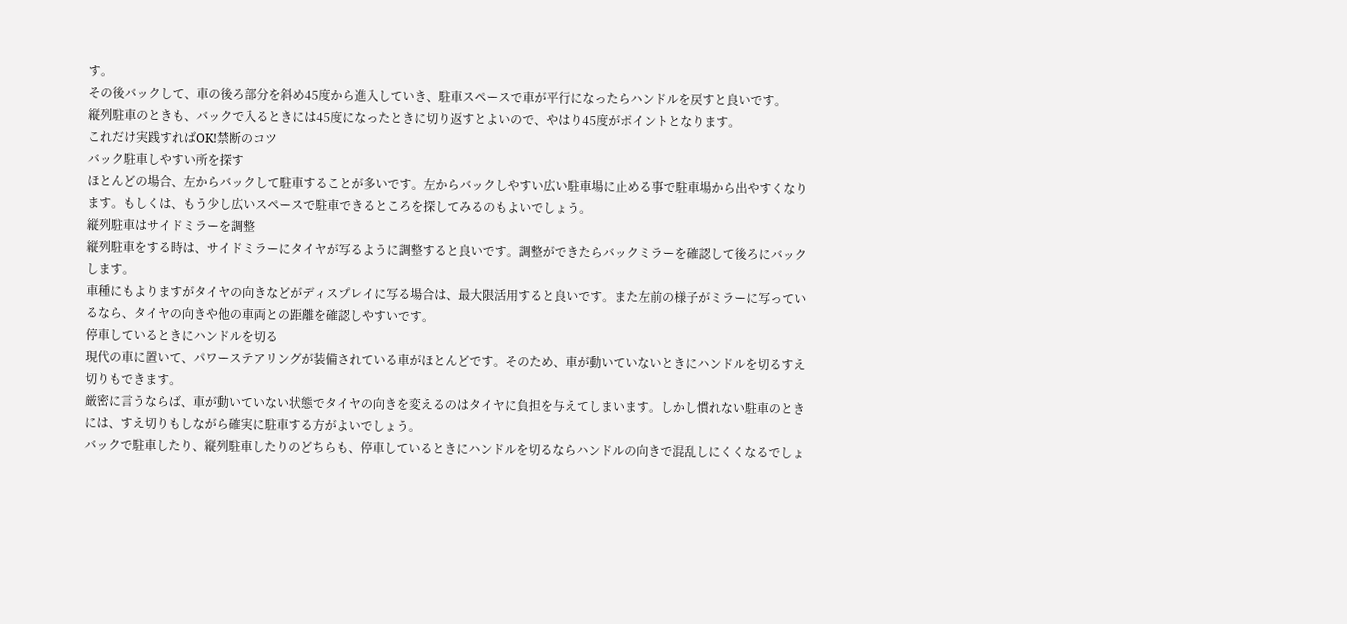す。
その後バックして、車の後ろ部分を斜め45度から進入していき、駐車スペースで車が平行になったらハンドルを戻すと良いです。
縦列駐車のときも、バックで入るときには45度になったときに切り返すとよいので、やはり45度がポイントとなります。
これだけ実践すればOK!禁断のコツ
バック駐車しやすい所を探す
ほとんどの場合、左からバックして駐車することが多いです。左からバックしやすい広い駐車場に止める事で駐車場から出やすくなります。もしくは、もう少し広いスペースで駐車できるところを探してみるのもよいでしょう。
縦列駐車はサイドミラーを調整
縦列駐車をする時は、サイドミラーにタイヤが写るように調整すると良いです。調整ができたらバックミラーを確認して後ろにバックします。
車種にもよりますがタイヤの向きなどがディスプレイに写る場合は、最大限活用すると良いです。また左前の様子がミラーに写っているなら、タイヤの向きや他の車両との距離を確認しやすいです。
停車しているときにハンドルを切る
現代の車に置いて、パワーステアリングが装備されている車がほとんどです。そのため、車が動いていないときにハンドルを切るすえ切りもできます。
厳密に言うならば、車が動いていない状態でタイヤの向きを変えるのはタイヤに負担を与えてしまいます。しかし慣れない駐車のときには、すえ切りもしながら確実に駐車する方がよいでしょう。
バックで駐車したり、縦列駐車したりのどちらも、停車しているときにハンドルを切るならハンドルの向きで混乱しにくくなるでしょ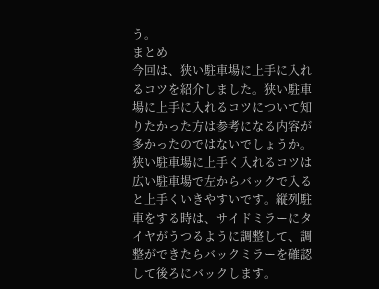う。
まとめ
今回は、狭い駐車場に上手に入れるコツを紹介しました。狭い駐車場に上手に入れるコツについて知りたかった方は参考になる内容が多かったのではないでしょうか。
狭い駐車場に上手く入れるコツは広い駐車場で左からバックで入ると上手くいきやすいです。縦列駐車をする時は、サイドミラーにタイヤがうつるように調整して、調整ができたらバックミラーを確認して後ろにバックします。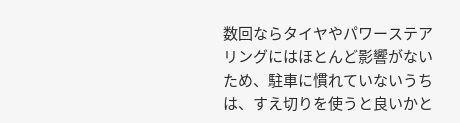数回ならタイヤやパワーステアリングにはほとんど影響がないため、駐車に慣れていないうちは、すえ切りを使うと良いかと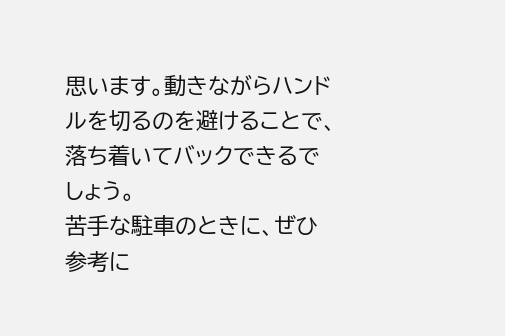思います。動きながらハンドルを切るのを避けることで、落ち着いてバックできるでしょう。
苦手な駐車のときに、ぜひ参考に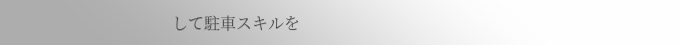して駐車スキルを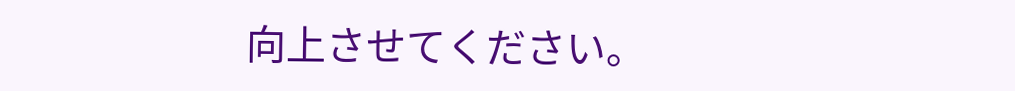向上させてください。